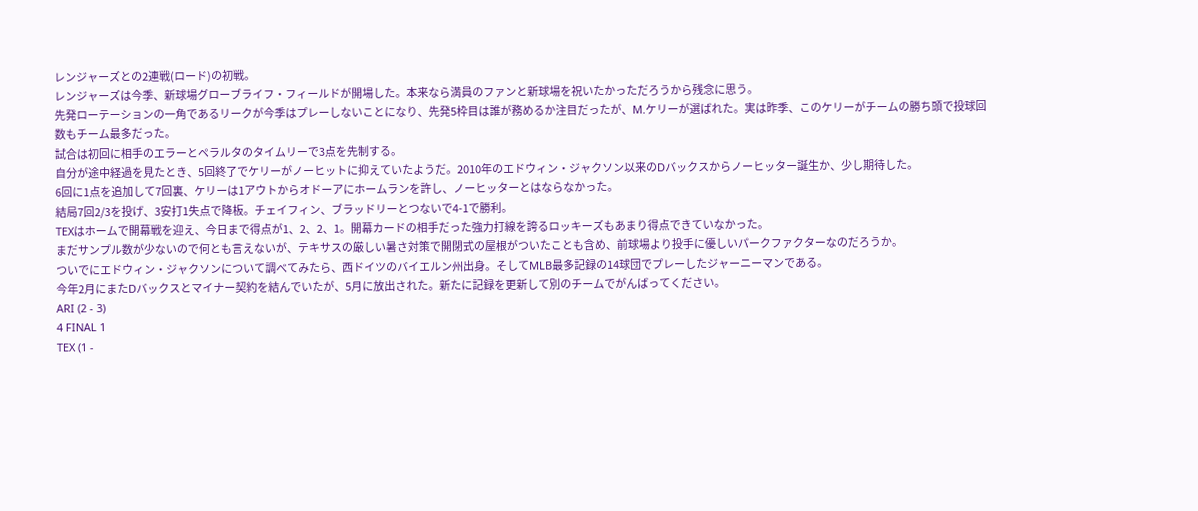レンジャーズとの2連戦(ロード)の初戦。
レンジャーズは今季、新球場グローブライフ・フィールドが開場した。本来なら満員のファンと新球場を祝いたかっただろうから残念に思う。
先発ローテーションの一角であるリークが今季はプレーしないことになり、先発5枠目は誰が務めるか注目だったが、M.ケリーが選ばれた。実は昨季、このケリーがチームの勝ち頭で投球回数もチーム最多だった。
試合は初回に相手のエラーとペラルタのタイムリーで3点を先制する。
自分が途中経過を見たとき、5回終了でケリーがノーヒットに抑えていたようだ。2010年のエドウィン・ジャクソン以来のDバックスからノーヒッター誕生か、少し期待した。
6回に1点を追加して7回裏、ケリーは1アウトからオドーアにホームランを許し、ノーヒッターとはならなかった。
結局7回2/3を投げ、3安打1失点で降板。チェイフィン、ブラッドリーとつないで4-1で勝利。
TEXはホームで開幕戦を迎え、今日まで得点が1、2、2、1。開幕カードの相手だった強力打線を誇るロッキーズもあまり得点できていなかった。
まだサンプル数が少ないので何とも言えないが、テキサスの厳しい暑さ対策で開閉式の屋根がついたことも含め、前球場より投手に優しいパークファクターなのだろうか。
ついでにエドウィン・ジャクソンについて調べてみたら、西ドイツのバイエルン州出身。そしてMLB最多記録の14球団でプレーしたジャーニーマンである。
今年2月にまたDバックスとマイナー契約を結んでいたが、5月に放出された。新たに記録を更新して別のチームでがんばってください。
ARI (2 - 3)
4 FINAL 1
TEX (1 -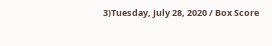3)Tuesday, July 28, 2020 / Box Score